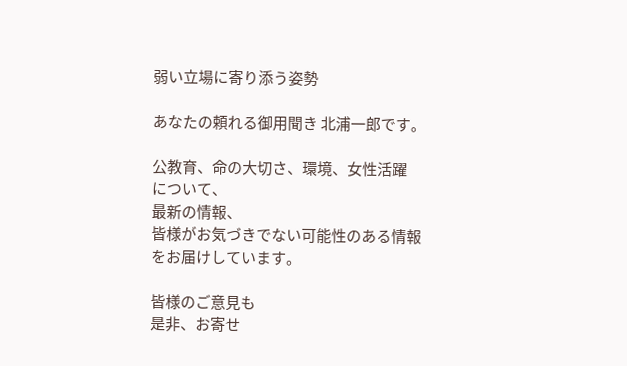弱い立場に寄り添う姿勢

あなたの頼れる御用聞き 北浦一郎です。

公教育、命の大切さ、環境、女性活躍
について、
最新の情報、
皆様がお気づきでない可能性のある情報
をお届けしています。

皆様のご意見も
是非、お寄せ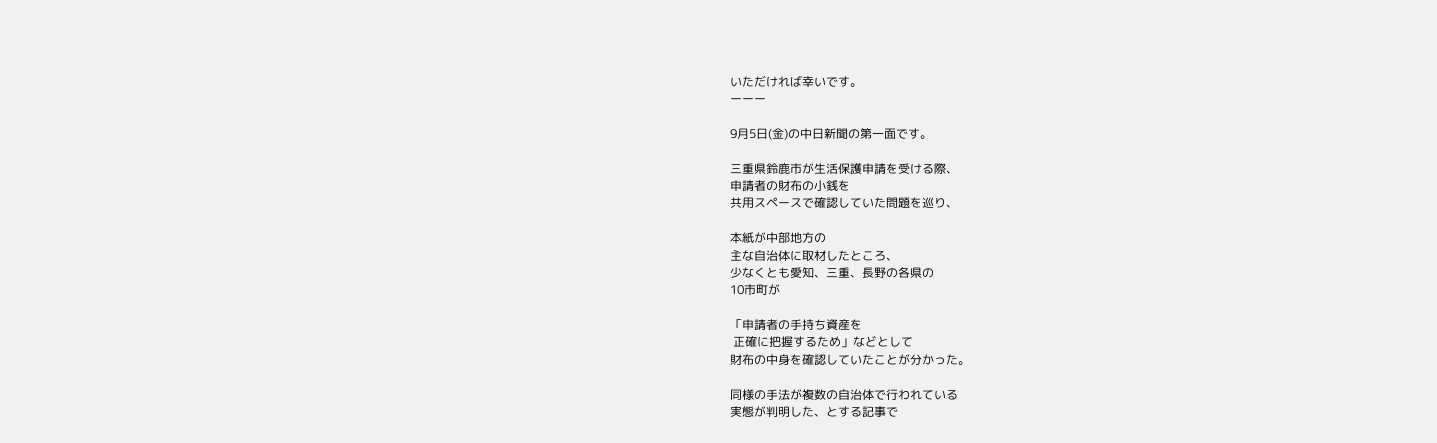いただければ幸いです。
ーーー

9月5日(金)の中日新聞の第一面です。

三重県鈴鹿市が生活保護申請を受ける際、
申請者の財布の小銭を
共用スペースで確認していた問題を巡り、

本紙が中部地方の
主な自治体に取材したところ、
少なくとも愛知、三重、長野の各県の
10市町が

「申請者の手持ち資産を
 正確に把握するため」などとして
財布の中身を確認していたことが分かった。

同様の手法が複数の自治体で行われている
実態が判明した、とする記事で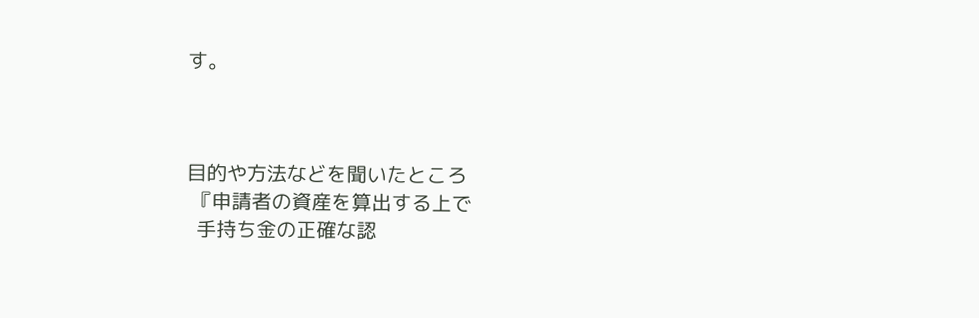す。



目的や方法などを聞いたところ
 『申請者の資産を算出する上で
  手持ち金の正確な認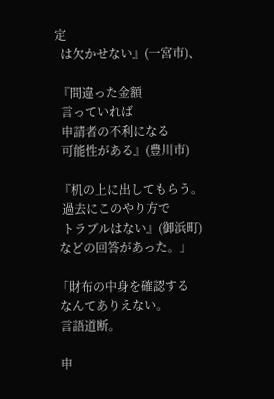定
  は欠かせない』(一宮市)、

 『間違った金額
  言っていれば
  申請者の不利になる
  可能性がある』(豊川市)

 『机の上に出してもらう。
  過去にこのやり方で
  トラブルはない』(御浜町)
 などの回答があった。」

「財布の中身を確認する
 なんてありえない。
 言語道断。

 申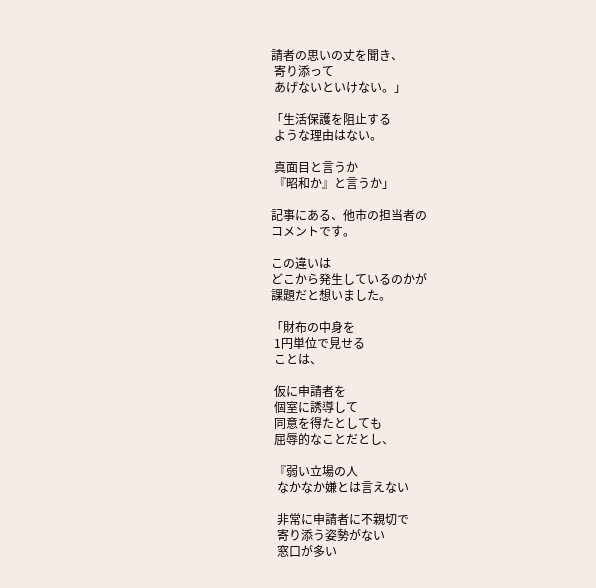請者の思いの丈を聞き、
 寄り添って
 あげないといけない。」

「生活保護を阻止する
 ような理由はない。

 真面目と言うか
 『昭和か』と言うか」

記事にある、他市の担当者の
コメントです。

この違いは
どこから発生しているのかが
課題だと想いました。

「財布の中身を
 1円単位で見せる
 ことは、

 仮に申請者を
 個室に誘導して
 同意を得たとしても
 屈辱的なことだとし、

 『弱い立場の人
  なかなか嫌とは言えない

  非常に申請者に不親切で
  寄り添う姿勢がない
  窓口が多い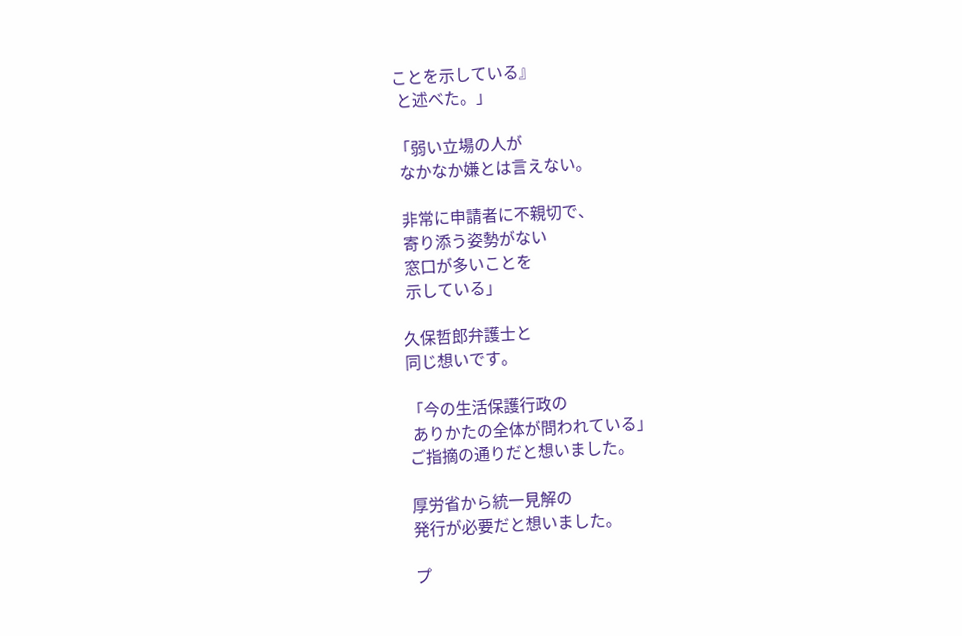ことを示している』
 と述べた。」

「弱い立場の人が
 なかなか嫌とは言えない。

 非常に申請者に不親切で、
 寄り添う姿勢がない
 窓口が多いことを
 示している」

久保哲郎弁護士と
同じ想いです。

「今の生活保護行政の
 ありかたの全体が問われている」
ご指摘の通りだと想いました。

厚労省から統一見解の
発行が必要だと想いました。

プ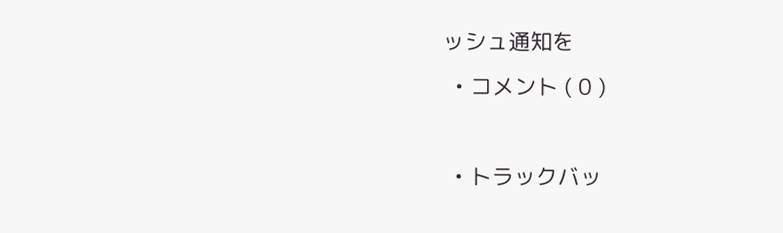ッシュ通知を
  • コメント ( 0 )

  • トラックバッ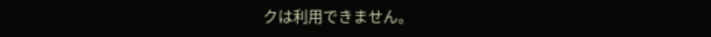クは利用できません。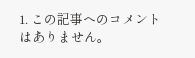1. この記事へのコメントはありません。